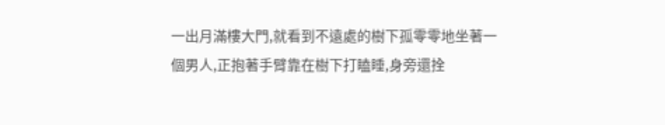一出月滿樓大門,就看到不遠處的樹下孤零零地坐著一個男人,正抱著手臂靠在樹下打瞌睡,身旁還拴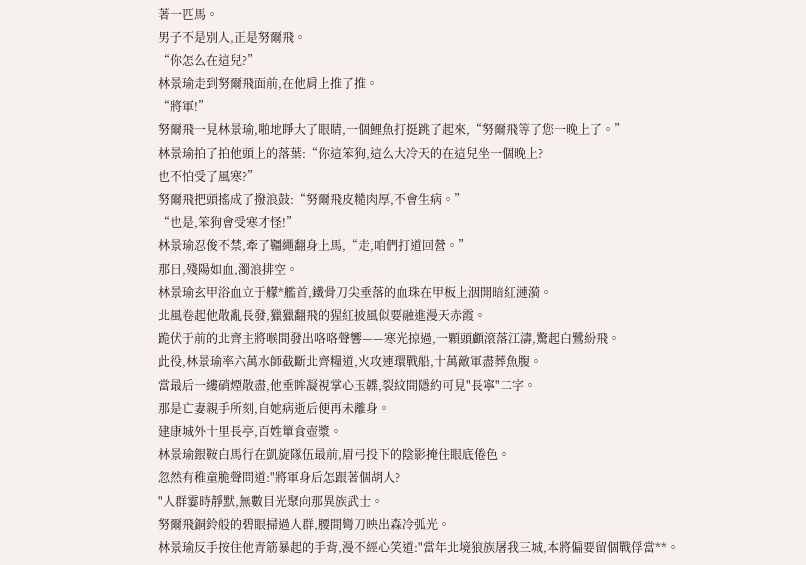著一匹馬。
男子不是別人,正是努爾飛。
“你怎么在這兒?”
林景瑜走到努爾飛面前,在他肩上推了推。
“將軍!”
努爾飛一見林景瑜,啪地睜大了眼睛,一個鯉魚打挺跳了起來,“努爾飛等了您一晚上了。”
林景瑜拍了拍他頭上的落葉:“你這笨狗,這么大冷天的在這兒坐一個晚上?
也不怕受了風寒?”
努爾飛把頭搖成了撥浪鼓:“努爾飛皮糙肉厚,不會生病。”
“也是,笨狗會受寒才怪!”
林景瑜忍俊不禁,牽了韁繩翻身上馬,“走,咱們打道回營。”
那日,殘陽如血,濁浪排空。
林景瑜玄甲浴血立于艨*艦首,鐵骨刀尖垂落的血珠在甲板上洇開暗紅漣漪。
北風卷起他散亂長發,獵獵翻飛的猩紅披風似要融進漫天赤霞。
跪伏于前的北齊主將喉間發出咯咯聲響——寒光掠過,一顆頭顱滾落江濤,驚起白鷺紛飛。
此役,林景瑜率六萬水師截斷北齊糧道,火攻連環戰船,十萬敵軍盡葬魚腹。
當最后一縷硝煙散盡,他垂眸凝視掌心玉韘,裂紋間隱約可見"長寧"二字。
那是亡妻親手所刻,自她病逝后便再未離身。
建康城外十里長亭,百姓簞食壺漿。
林景瑜銀鞍白馬行在凱旋隊伍最前,眉弓投下的陰影掩住眼底倦色。
忽然有稚童脆聲問道:"將軍身后怎跟著個胡人?
"人群霎時靜默,無數目光聚向那異族武士。
努爾飛銅鈴般的碧眼掃過人群,腰間彎刀映出森冷弧光。
林景瑜反手按住他青筋暴起的手背,漫不經心笑道:"當年北境狼族屠我三城,本將偏要留個戰俘當**。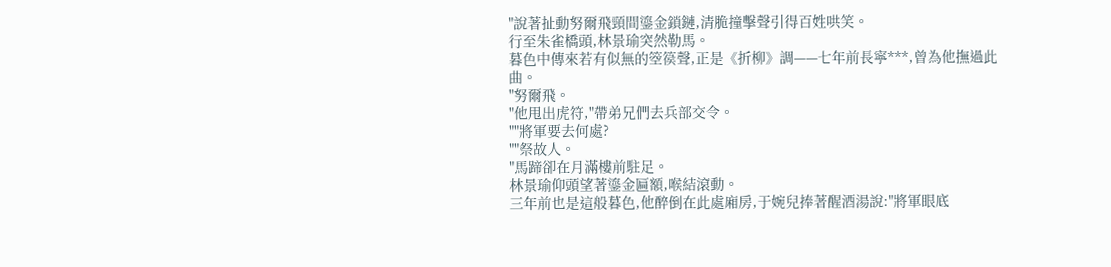"說著扯動努爾飛頸間鎏金鎖鏈,清脆撞擊聲引得百姓哄笑。
行至朱雀橋頭,林景瑜突然勒馬。
暮色中傳來若有似無的箜篌聲,正是《折柳》調——七年前長寧***,曾為他撫過此曲。
"努爾飛。
"他甩出虎符,"帶弟兄們去兵部交令。
""將軍要去何處?
""祭故人。
"馬蹄卻在月滿樓前駐足。
林景瑜仰頭望著鎏金匾額,喉結滾動。
三年前也是這般暮色,他醉倒在此處廂房,于婉兒捧著醒酒湯說:"將軍眼底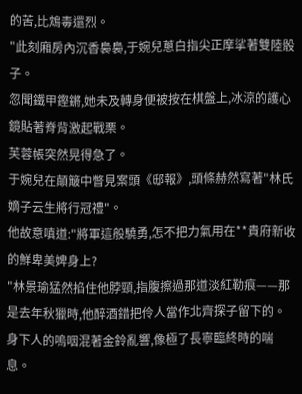的苦,比鴆毒還烈。
"此刻廂房內沉香裊裊,于婉兒蔥白指尖正摩挲著雙陸骰子。
忽聞鐵甲鏗鏘,她未及轉身便被按在棋盤上,冰涼的護心鏡貼著脊背激起戰栗。
芙蓉帳突然晃得急了。
于婉兒在顛簸中瞥見案頭《邸報》,頭條赫然寫著"林氏嫡子云生將行冠禮"。
他故意嗔道:"將軍這般驍勇,怎不把力氣用在**貴府新收的鮮卑美婢身上?
"林景瑜猛然掐住他脖頸,指腹擦過那道淡紅勒痕——那是去年秋獵時,他醉酒錯把伶人當作北齊探子留下的。
身下人的嗚咽混著金鈴亂響,像極了長寧臨終時的喘息。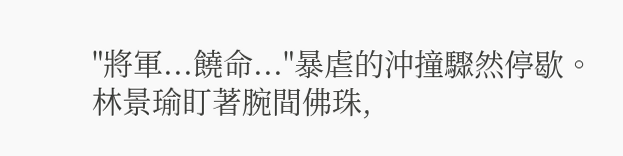"將軍...饒命..."暴虐的沖撞驟然停歇。
林景瑜盯著腕間佛珠,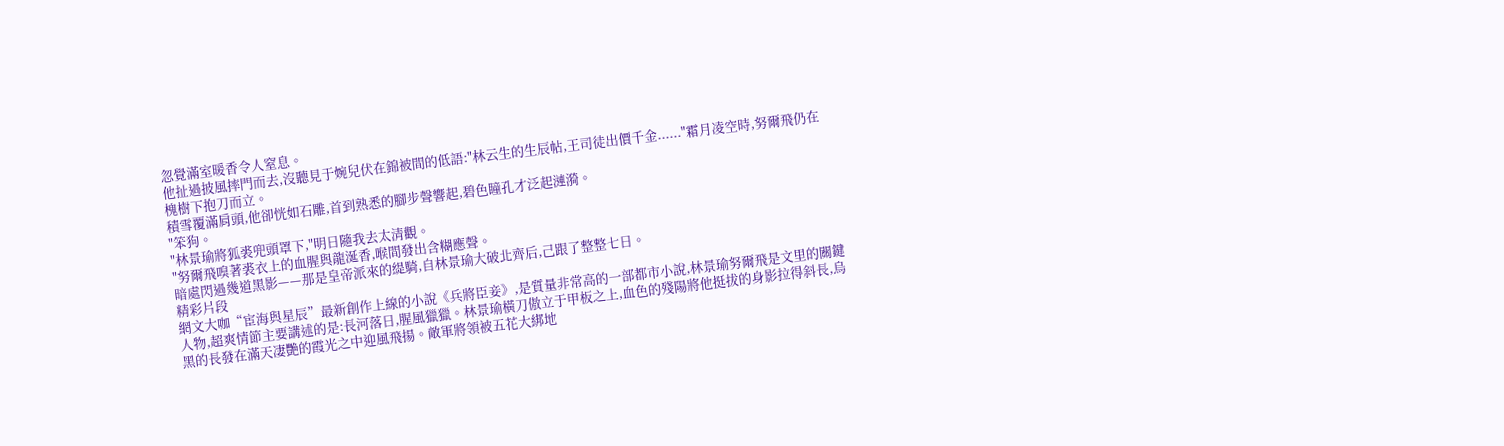忽覺滿室暖香令人窒息。
他扯過披風摔門而去,沒聽見于婉兒伏在錦被間的低語:"林云生的生辰帖,王司徒出價千金......"霜月凌空時,努爾飛仍在槐樹下抱刀而立。
積雪覆滿肩頭,他卻恍如石雕,首到熟悉的腳步聲響起,碧色瞳孔才泛起漣漪。
"笨狗。
"林景瑜將狐裘兜頭罩下,"明日隨我去太清觀。
"努爾飛嗅著裘衣上的血腥與龍涎香,喉間發出含糊應聲。
暗處閃過幾道黑影——那是皇帝派來的緹騎,自林景瑜大破北齊后,己跟了整整七日。
精彩片段
網文大咖“宦海與星辰”最新創作上線的小說《兵將臣妾》,是質量非常高的一部都市小說,林景瑜努爾飛是文里的關鍵人物,超爽情節主要講述的是:長河落日,腥風獵獵。林景瑜橫刀傲立于甲板之上,血色的殘陽將他挺拔的身影拉得斜長,烏黑的長發在滿天凄艷的霞光之中迎風飛揚。敵軍將領被五花大綁地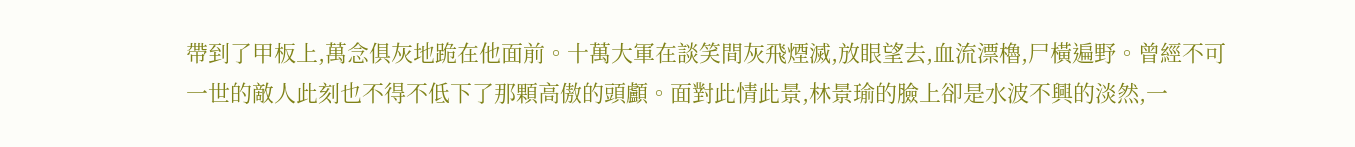帶到了甲板上,萬念俱灰地跪在他面前。十萬大軍在談笑間灰飛煙滅,放眼望去,血流漂櫓,尸橫遍野。曾經不可一世的敵人此刻也不得不低下了那顆高傲的頭顱。面對此情此景,林景瑜的臉上卻是水波不興的淡然,一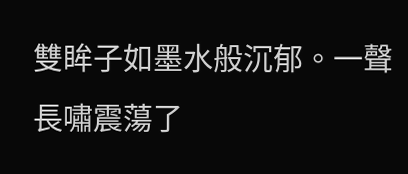雙眸子如墨水般沉郁。一聲長嘯震蕩了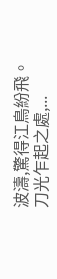波濤,驚得江鳥紛飛。刀光乍起之處,...